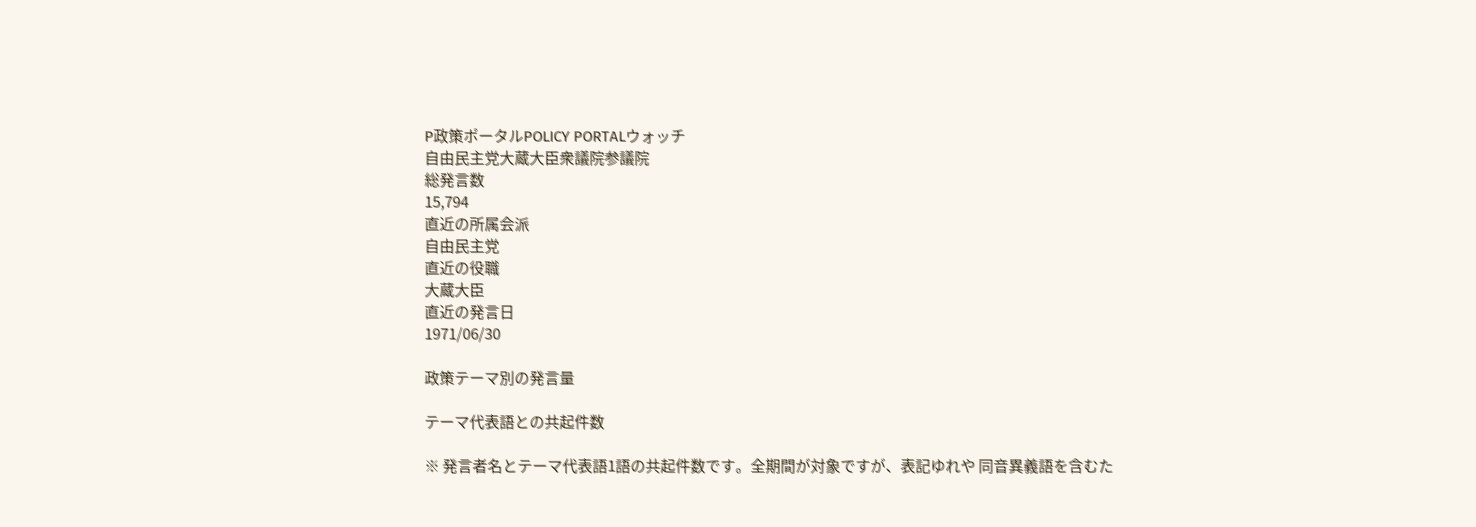P政策ポータルPOLICY PORTALウォッチ
自由民主党大蔵大臣衆議院参議院
総発言数
15,794
直近の所属会派
自由民主党
直近の役職
大蔵大臣
直近の発言日
1971/06/30

政策テーマ別の発言量

テーマ代表語との共起件数

※ 発言者名とテーマ代表語1語の共起件数です。全期間が対象ですが、表記ゆれや 同音異義語を含むた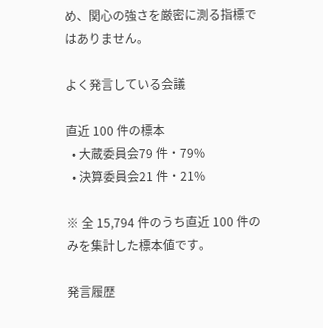め、関心の強さを厳密に測る指標ではありません。

よく発言している会議

直近 100 件の標本
  • 大蔵委員会79 件・79%
  • 決算委員会21 件・21%

※ 全 15,794 件のうち直近 100 件のみを集計した標本値です。

発言履歴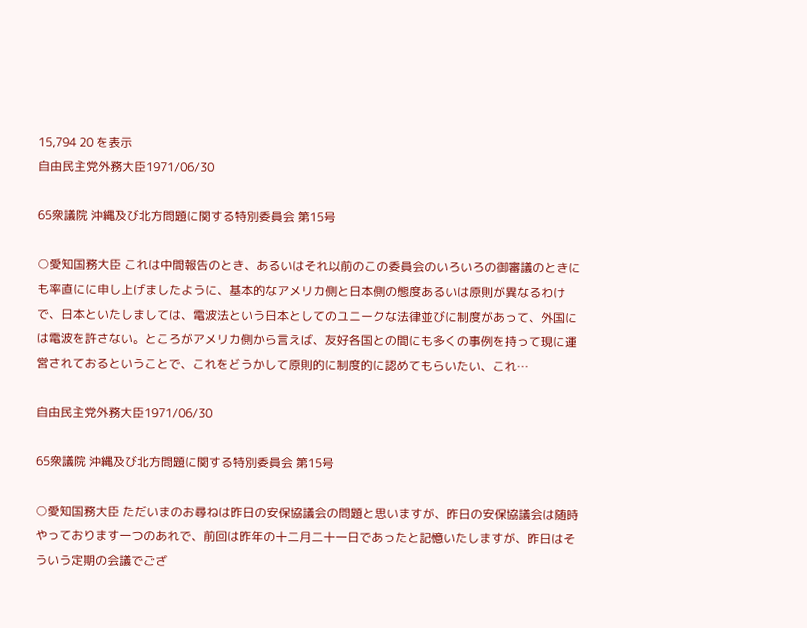15,794 20 を表示
自由民主党外務大臣1971/06/30

65衆議院 沖縄及び北方問題に関する特別委員会 第15号

○愛知国務大臣 これは中間報告のとき、あるいはそれ以前のこの委員会のいろいろの御審議のときにも率直にに申し上げましたように、基本的なアメリカ側と日本側の態度あるいは原則が異なるわけで、日本といたしましては、電波法という日本としてのユニークな法律並びに制度があって、外国には電波を許さない。ところがアメリカ側から言えば、友好各国との間にも多くの事例を持って現に運営されておるということで、これをどうかして原則的に制度的に認めてもらいたい、これ…

自由民主党外務大臣1971/06/30

65衆議院 沖縄及び北方問題に関する特別委員会 第15号

○愛知国務大臣 ただいまのお尋ねは昨日の安保協議会の問題と思いますが、昨日の安保協議会は随時やっております一つのあれで、前回は昨年の十二月二十一日であったと記憶いたしますが、昨日はそういう定期の会議でござ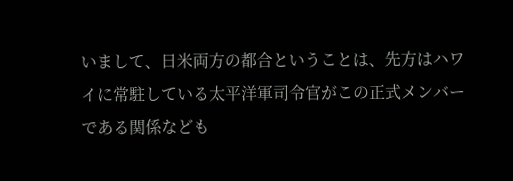いまして、日米両方の都合ということは、先方はハワイに常駐している太平洋軍司令官がこの正式メンバーである関係なども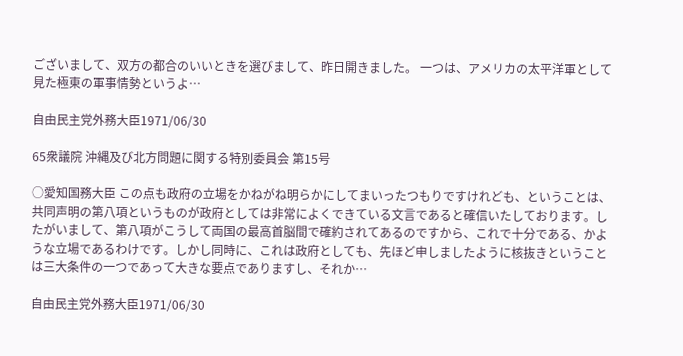ございまして、双方の都合のいいときを選びまして、昨日開きました。 一つは、アメリカの太平洋軍として見た極東の軍事情勢というよ…

自由民主党外務大臣1971/06/30

65衆議院 沖縄及び北方問題に関する特別委員会 第15号

○愛知国務大臣 この点も政府の立場をかねがね明らかにしてまいったつもりですけれども、ということは、共同声明の第八項というものが政府としては非常によくできている文言であると確信いたしております。したがいまして、第八項がこうして両国の最高首脳間で確約されてあるのですから、これで十分である、かような立場であるわけです。しかし同時に、これは政府としても、先ほど申しましたように核抜きということは三大条件の一つであって大きな要点でありますし、それか…

自由民主党外務大臣1971/06/30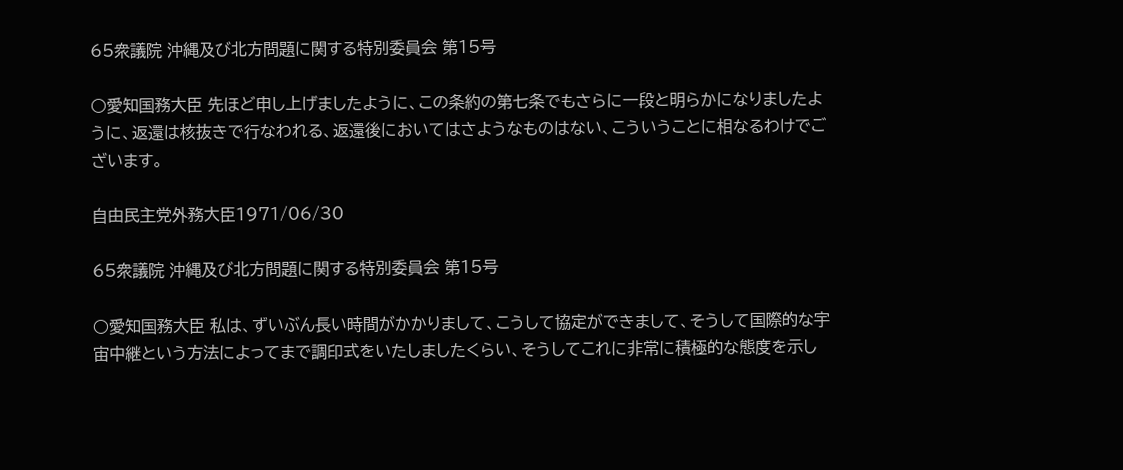65衆議院 沖縄及び北方問題に関する特別委員会 第15号

○愛知国務大臣 先ほど申し上げましたように、この条約の第七条でもさらに一段と明らかになりましたように、返還は核抜きで行なわれる、返還後においてはさようなものはない、こういうことに相なるわけでございます。

自由民主党外務大臣1971/06/30

65衆議院 沖縄及び北方問題に関する特別委員会 第15号

○愛知国務大臣 私は、ずいぶん長い時間がかかりまして、こうして協定ができまして、そうして国際的な宇宙中継という方法によってまで調印式をいたしましたくらい、そうしてこれに非常に積極的な態度を示し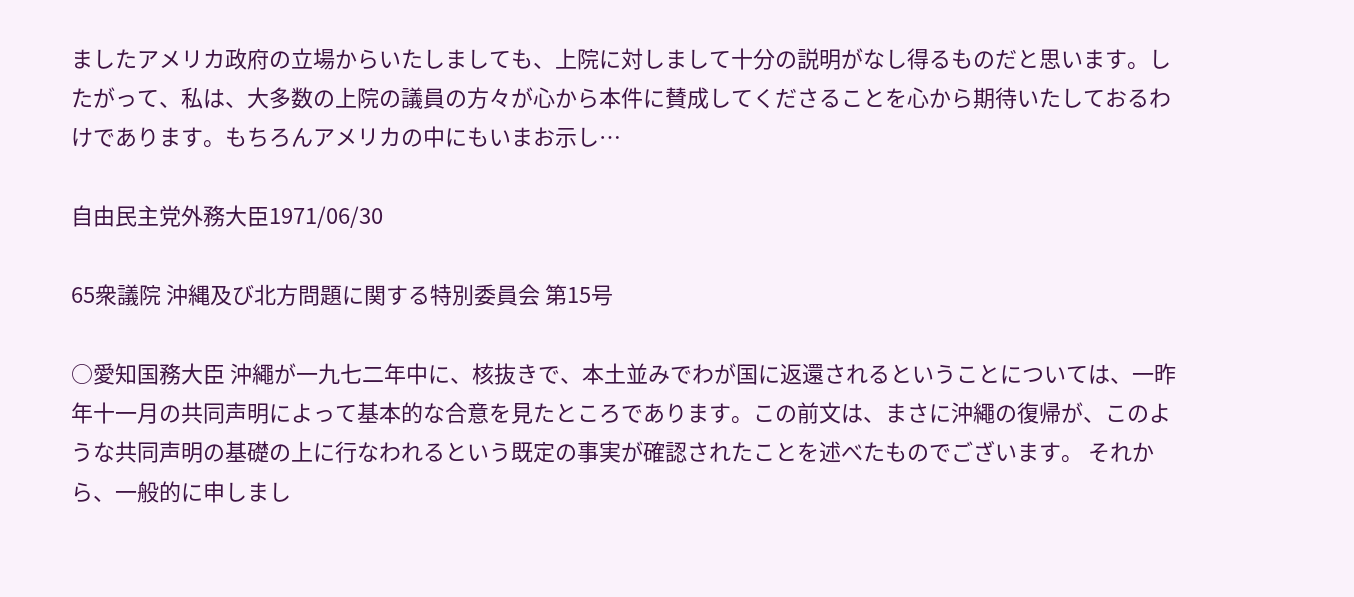ましたアメリカ政府の立場からいたしましても、上院に対しまして十分の説明がなし得るものだと思います。したがって、私は、大多数の上院の議員の方々が心から本件に賛成してくださることを心から期待いたしておるわけであります。もちろんアメリカの中にもいまお示し…

自由民主党外務大臣1971/06/30

65衆議院 沖縄及び北方問題に関する特別委員会 第15号

○愛知国務大臣 沖繩が一九七二年中に、核抜きで、本土並みでわが国に返還されるということについては、一昨年十一月の共同声明によって基本的な合意を見たところであります。この前文は、まさに沖繩の復帰が、このような共同声明の基礎の上に行なわれるという既定の事実が確認されたことを述べたものでございます。 それから、一般的に申しまし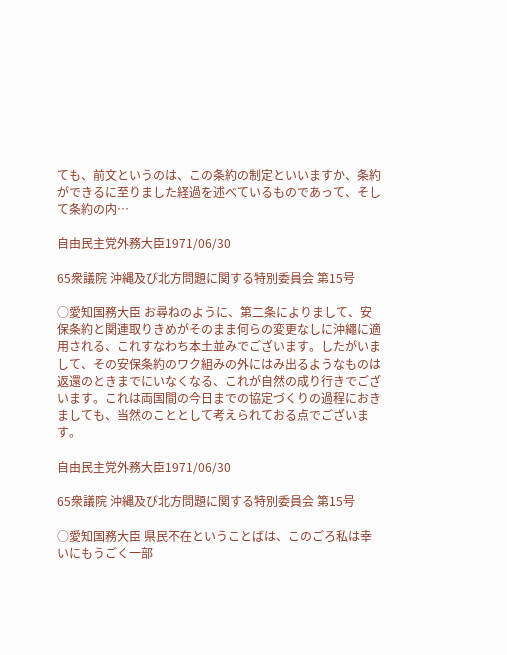ても、前文というのは、この条約の制定といいますか、条約ができるに至りました経過を述べているものであって、そして条約の内…

自由民主党外務大臣1971/06/30

65衆議院 沖縄及び北方問題に関する特別委員会 第15号

○愛知国務大臣 お尋ねのように、第二条によりまして、安保条約と関連取りきめがそのまま何らの変更なしに沖繩に適用される、これすなわち本土並みでございます。したがいまして、その安保条約のワク組みの外にはみ出るようなものは返還のときまでにいなくなる、これが自然の成り行きでございます。これは両国間の今日までの協定づくりの過程におきましても、当然のこととして考えられておる点でございます。

自由民主党外務大臣1971/06/30

65衆議院 沖縄及び北方問題に関する特別委員会 第15号

○愛知国務大臣 県民不在ということばは、このごろ私は幸いにもうごく一部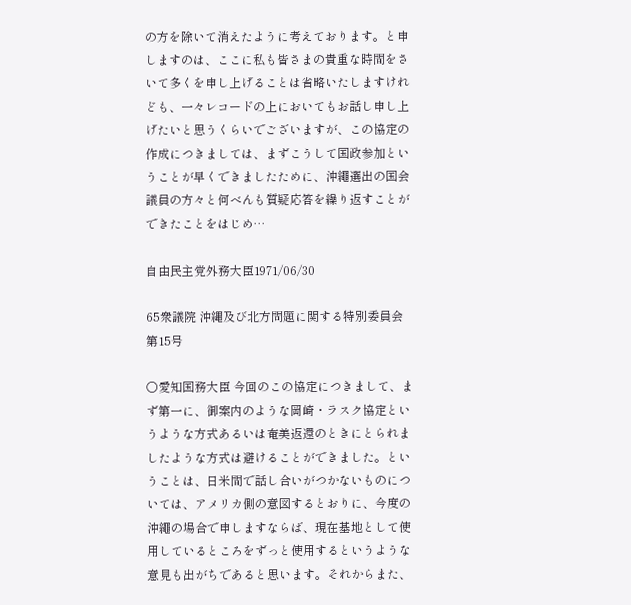の方を除いて消えたように考えております。と申しますのは、ここに私も皆さまの貴重な時間をさいて多くを申し上げることは省略いたしますけれども、一々レコードの上においてもお話し申し上げたいと思うくらいでございますが、この協定の作成につきましては、まずこうして国政参加ということが早くできましたために、沖繩選出の国会議員の方々と何べんも質疑応答を繰り返すことができたことをはじめ…

自由民主党外務大臣1971/06/30

65衆議院 沖縄及び北方問題に関する特別委員会 第15号

○愛知国務大臣 今回のこの協定につきまして、まず第一に、御案内のような岡崎・ラスク協定というような方式あるいは奄美返還のときにとられましたような方式は避けることができました。ということは、日米間で話し合いがつかないものについては、アメリカ側の意図するとおりに、今度の沖繩の場合で申しますならば、現在基地として使用しているところをずっと使用するというような意見も出がちであると思います。それからまた、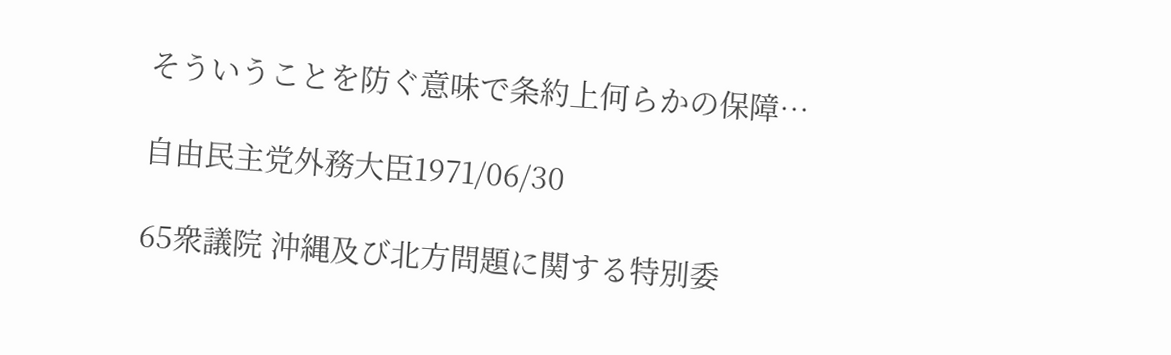そういうことを防ぐ意味で条約上何らかの保障…

自由民主党外務大臣1971/06/30

65衆議院 沖縄及び北方問題に関する特別委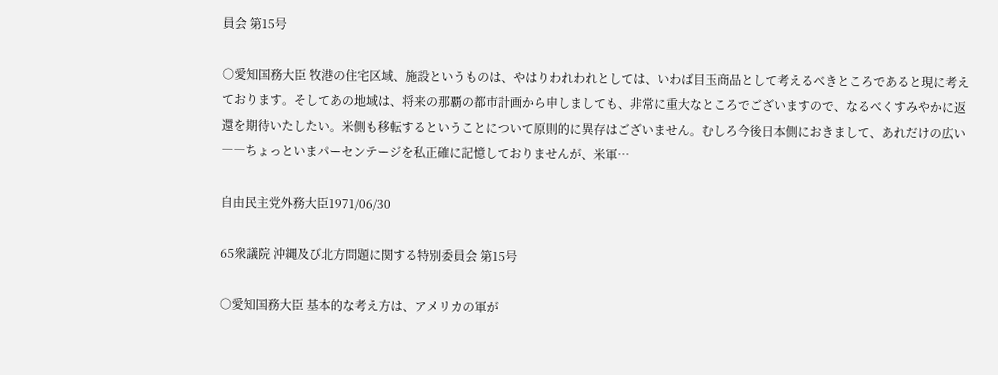員会 第15号

○愛知国務大臣 牧港の住宅区域、施設というものは、やはりわれわれとしては、いわば目玉商品として考えるべきところであると現に考えております。そしてあの地域は、将来の那覇の都市計画から申しましても、非常に重大なところでございますので、なるべくすみやかに返還を期待いたしたい。米側も移転するということについて原則的に異存はございません。むしろ今後日本側におきまして、あれだけの広い――ちょっといまパーセンテージを私正確に記憶しておりませんが、米軍…

自由民主党外務大臣1971/06/30

65衆議院 沖縄及び北方問題に関する特別委員会 第15号

○愛知国務大臣 基本的な考え方は、アメリカの軍が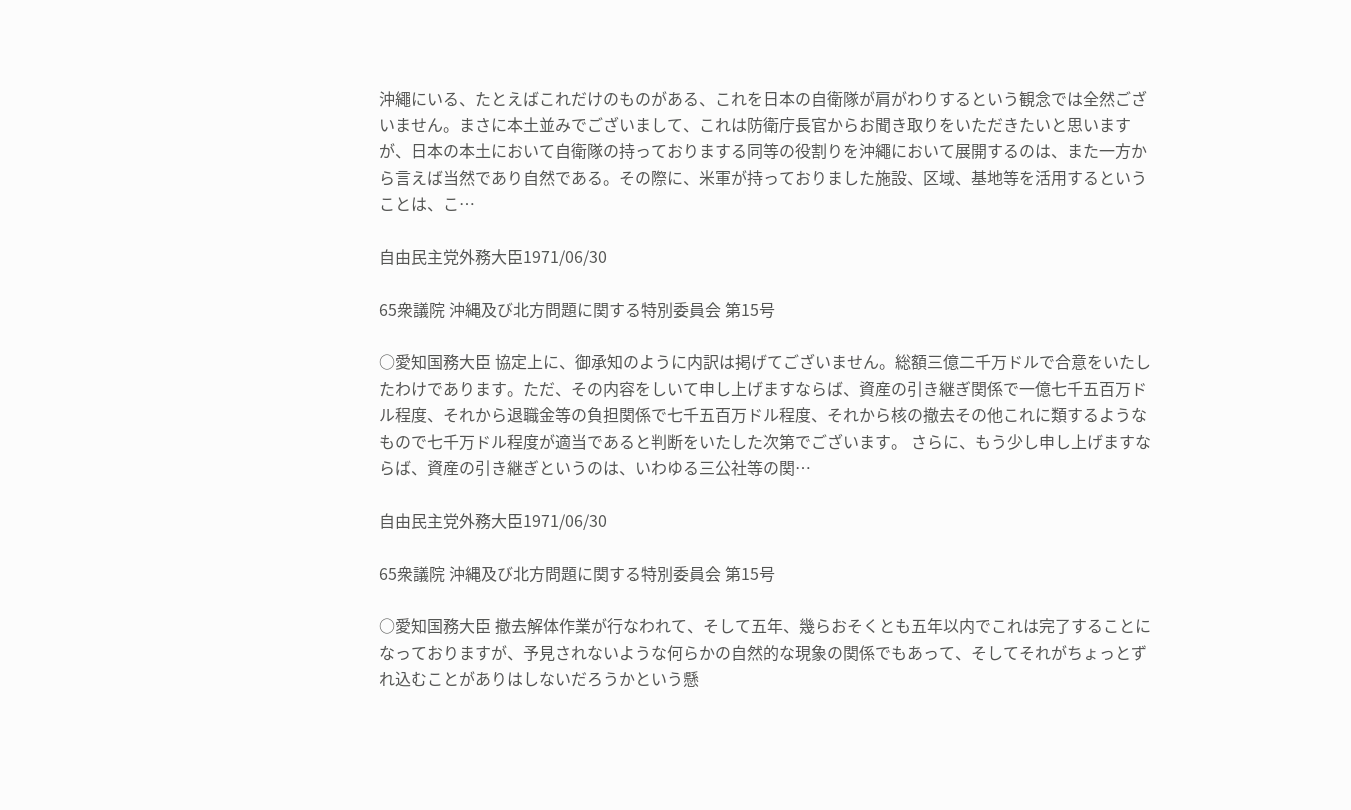沖繩にいる、たとえばこれだけのものがある、これを日本の自衛隊が肩がわりするという観念では全然ございません。まさに本土並みでございまして、これは防衛庁長官からお聞き取りをいただきたいと思いますが、日本の本土において自衛隊の持っておりまする同等の役割りを沖繩において展開するのは、また一方から言えば当然であり自然である。その際に、米軍が持っておりました施設、区域、基地等を活用するということは、こ…

自由民主党外務大臣1971/06/30

65衆議院 沖縄及び北方問題に関する特別委員会 第15号

○愛知国務大臣 協定上に、御承知のように内訳は掲げてございません。総額三億二千万ドルで合意をいたしたわけであります。ただ、その内容をしいて申し上げますならば、資産の引き継ぎ関係で一億七千五百万ドル程度、それから退職金等の負担関係で七千五百万ドル程度、それから核の撤去その他これに類するようなもので七千万ドル程度が適当であると判断をいたした次第でございます。 さらに、もう少し申し上げますならば、資産の引き継ぎというのは、いわゆる三公社等の関…

自由民主党外務大臣1971/06/30

65衆議院 沖縄及び北方問題に関する特別委員会 第15号

○愛知国務大臣 撤去解体作業が行なわれて、そして五年、幾らおそくとも五年以内でこれは完了することになっておりますが、予見されないような何らかの自然的な現象の関係でもあって、そしてそれがちょっとずれ込むことがありはしないだろうかという懸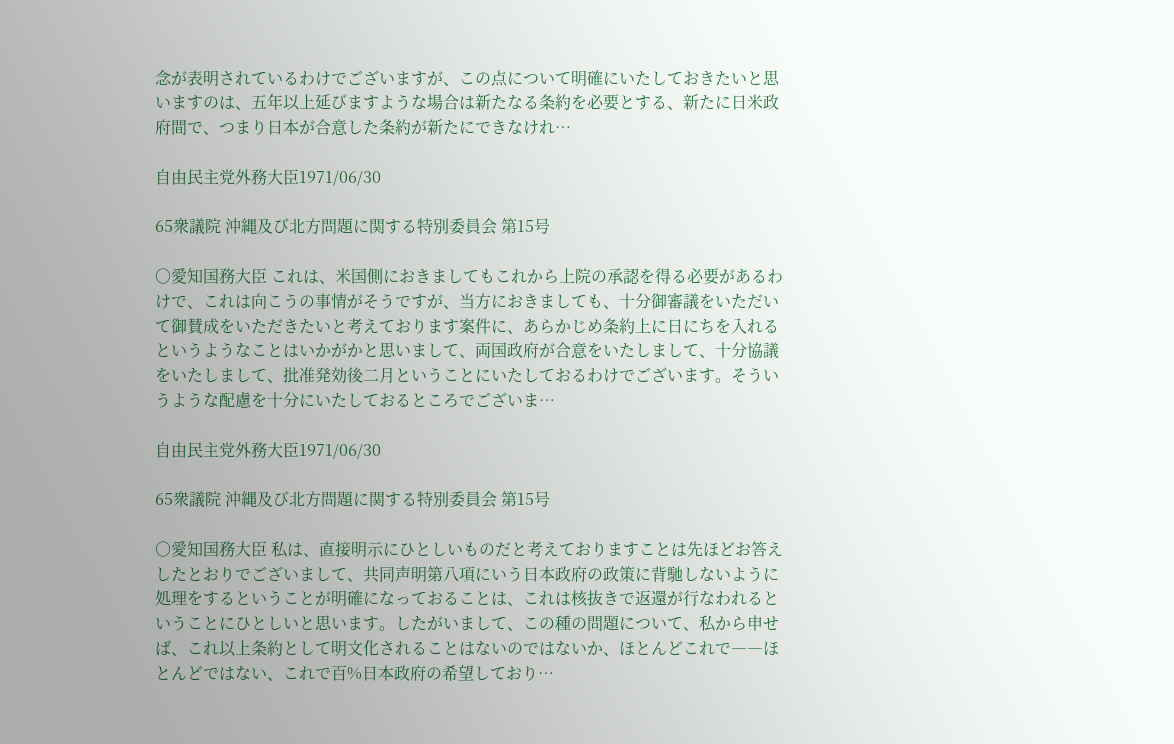念が表明されているわけでございますが、この点について明確にいたしておきたいと思いますのは、五年以上延びますような場合は新たなる条約を必要とする、新たに日米政府間で、つまり日本が合意した条約が新たにできなけれ…

自由民主党外務大臣1971/06/30

65衆議院 沖縄及び北方問題に関する特別委員会 第15号

○愛知国務大臣 これは、米国側におきましてもこれから上院の承認を得る必要があるわけで、これは向こうの事情がそうですが、当方におきましても、十分御審議をいただいて御賛成をいただきたいと考えております案件に、あらかじめ条約上に日にちを入れるというようなことはいかがかと思いまして、両国政府が合意をいたしまして、十分協議をいたしまして、批准発効後二月ということにいたしておるわけでございます。そういうような配慮を十分にいたしておるところでございま…

自由民主党外務大臣1971/06/30

65衆議院 沖縄及び北方問題に関する特別委員会 第15号

○愛知国務大臣 私は、直接明示にひとしいものだと考えておりますことは先ほどお答えしたとおりでございまして、共同声明第八項にいう日本政府の政策に背馳しないように処理をするということが明確になっておることは、これは核抜きで返還が行なわれるということにひとしいと思います。したがいまして、この種の問題について、私から申せば、これ以上条約として明文化されることはないのではないか、ほとんどこれで――ほとんどではない、これで百%日本政府の希望しており…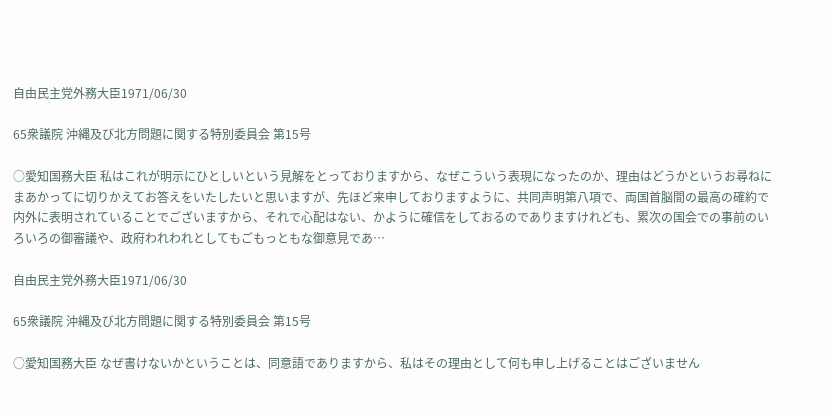自由民主党外務大臣1971/06/30

65衆議院 沖縄及び北方問題に関する特別委員会 第15号

○愛知国務大臣 私はこれが明示にひとしいという見解をとっておりますから、なぜこういう表現になったのか、理由はどうかというお尋ねにまあかってに切りかえてお答えをいたしたいと思いますが、先ほど来申しておりますように、共同声明第八項で、両国首脳間の最高の確約で内外に表明されていることでございますから、それで心配はない、かように確信をしておるのでありますけれども、累次の国会での事前のいろいろの御審議や、政府われわれとしてもごもっともな御意見であ…

自由民主党外務大臣1971/06/30

65衆議院 沖縄及び北方問題に関する特別委員会 第15号

○愛知国務大臣 なぜ書けないかということは、同意語でありますから、私はその理由として何も申し上げることはございません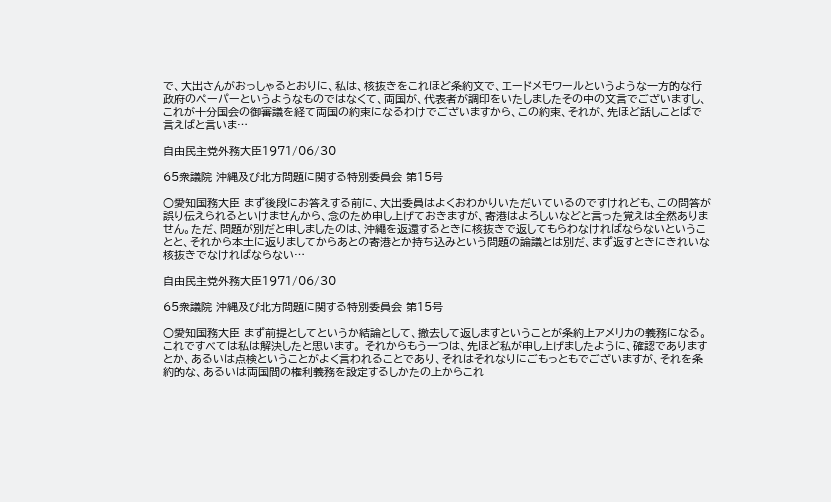で、大出さんがおっしゃるとおりに、私は、核抜きをこれほど条約文で、エードメモワールというような一方的な行政府のペーパーというようなものではなくて、両国が、代表者が調印をいたしましたその中の文言でございますし、これが十分国会の御審議を経て両国の約束になるわけでございますから、この約束、それが、先ほど話しことばで言えばと言いま…

自由民主党外務大臣1971/06/30

65衆議院 沖縄及び北方問題に関する特別委員会 第15号

○愛知国務大臣 まず後段にお答えする前に、大出委員はよくおわかりいただいているのですけれども、この問答が誤り伝えられるといけませんから、念のため申し上げておきますが、寄港はよろしいなどと言った覚えは全然ありません。ただ、問題が別だと申しましたのは、沖繩を返還するときに核抜きで返してもらわなければならないということと、それから本土に返りましてからあとの寄港とか持ち込みという問題の論議とは別だ、まず返すときにきれいな核抜きでなければならない…

自由民主党外務大臣1971/06/30

65衆議院 沖縄及び北方問題に関する特別委員会 第15号

○愛知国務大臣 まず前提としてというか結論として、撤去して返しますということが条約上アメリカの義務になる。これですべては私は解決したと思います。 それからもう一つは、先ほど私が申し上げましたように、確認でありますとか、あるいは点検ということがよく言われることであり、それはそれなりにごもっともでございますが、それを条約的な、あるいは両国間の権利義務を設定するしかたの上からこれ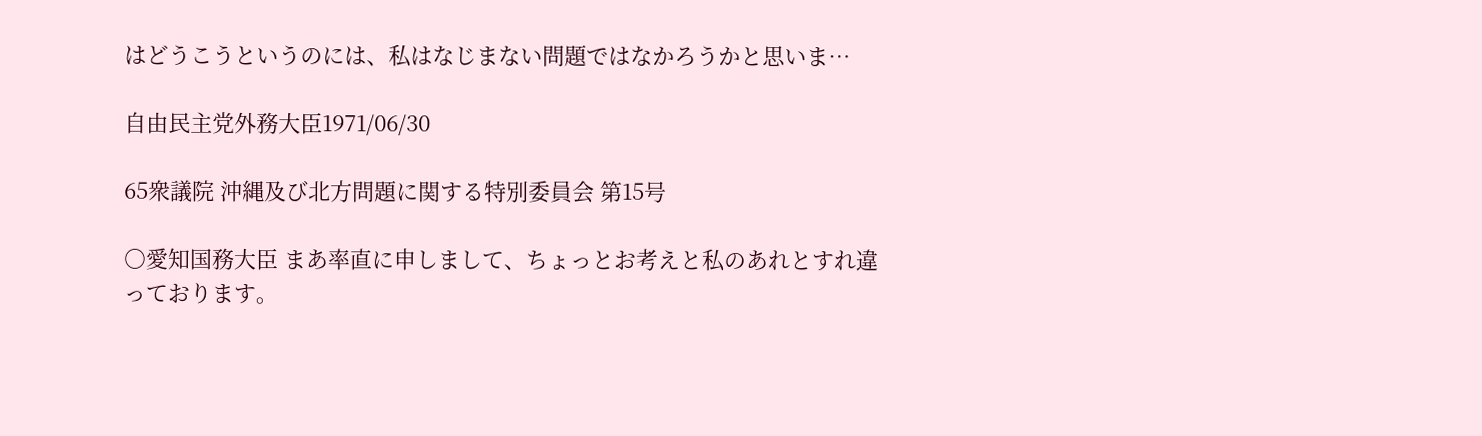はどうこうというのには、私はなじまない問題ではなかろうかと思いま…

自由民主党外務大臣1971/06/30

65衆議院 沖縄及び北方問題に関する特別委員会 第15号

○愛知国務大臣 まあ率直に申しまして、ちょっとお考えと私のあれとすれ違っております。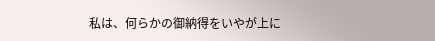私は、何らかの御納得をいやが上に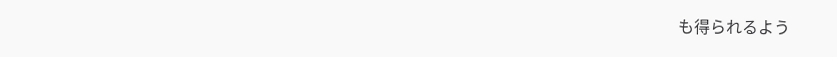も得られるよう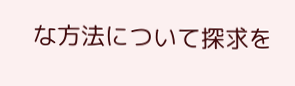な方法について探求を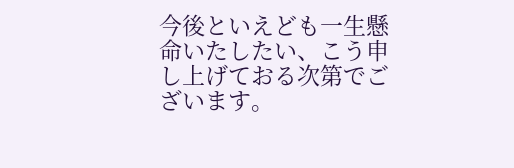今後といえども一生懸命いたしたい、こう申し上げておる次第でございます。